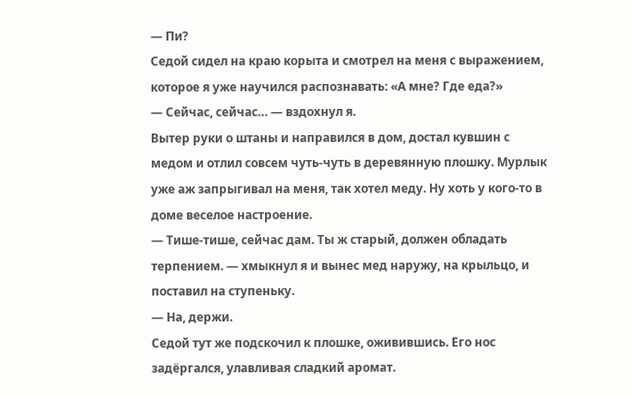— Пи?
Седой сидел на краю корыта и смотрел на меня с выражением, которое я уже научился распознавать: «А мне? Где еда?»
— Сейчас, сейчас… — вздохнул я.
Вытер руки о штаны и направился в дом, достал кувшин с медом и отлил совсем чуть-чуть в деревянную плошку. Мурлык уже аж запрыгивал на меня, так хотел меду. Ну хоть у кого-то в доме веселое настроение.
— Тише-тише, сейчас дам. Ты ж старый, должен обладать терпением. — хмыкнул я и вынес мед наружу, на крыльцо, и поставил на ступеньку.
— На, держи.
Седой тут же подскочил к плошке, оживившись. Его нос задёргался, улавливая сладкий аромат.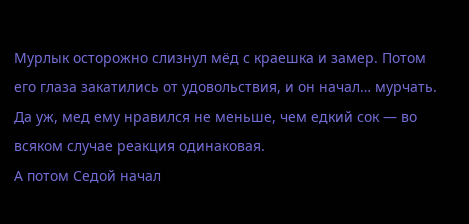Мурлык осторожно слизнул мёд с краешка и замер. Потом его глаза закатились от удовольствия, и он начал… мурчать.
Да уж, мед ему нравился не меньше, чем едкий сок — во всяком случае реакция одинаковая.
А потом Седой начал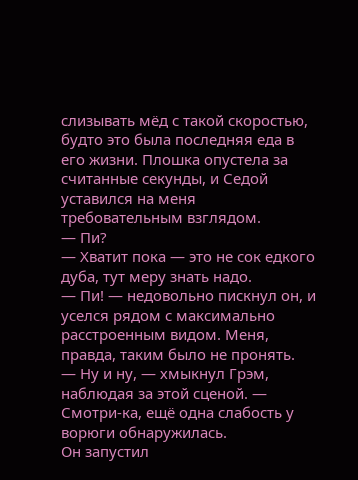слизывать мёд с такой скоростью, будто это была последняя еда в его жизни. Плошка опустела за считанные секунды, и Седой уставился на меня требовательным взглядом.
— Пи?
— Хватит пока — это не сок едкого дуба, тут меру знать надо.
— Пи! — недовольно пискнул он, и уселся рядом с максимально расстроенным видом. Меня, правда, таким было не пронять.
— Ну и ну, — хмыкнул Грэм, наблюдая за этой сценой. — Смотри-ка, ещё одна слабость у ворюги обнаружилась.
Он запустил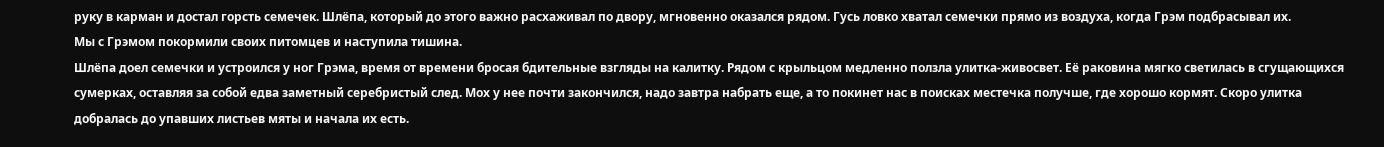руку в карман и достал горсть семечек. Шлёпа, который до этого важно расхаживал по двору, мгновенно оказался рядом. Гусь ловко хватал семечки прямо из воздуха, когда Грэм подбрасывал их.
Мы с Грэмом покормили своих питомцев и наступила тишина.
Шлёпа доел семечки и устроился у ног Грэма, время от времени бросая бдительные взгляды на калитку. Рядом с крыльцом медленно ползла улитка-живосвет. Её раковина мягко светилась в сгущающихся сумерках, оставляя за собой едва заметный серебристый след. Мох у нее почти закончился, надо завтра набрать еще, а то покинет нас в поисках местечка получше, где хорошо кормят. Скоро улитка добралась до упавших листьев мяты и начала их есть.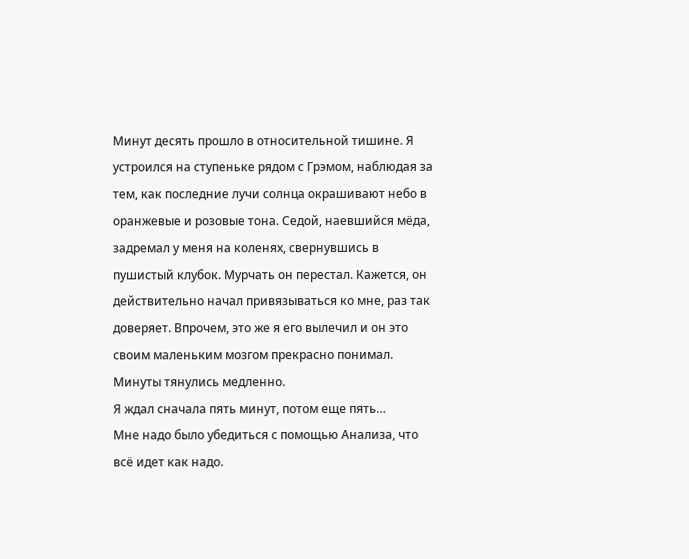Минут десять прошло в относительной тишине. Я устроился на ступеньке рядом с Грэмом, наблюдая за тем, как последние лучи солнца окрашивают небо в оранжевые и розовые тона. Седой, наевшийся мёда, задремал у меня на коленях, свернувшись в пушистый клубок. Мурчать он перестал. Кажется, он действительно начал привязываться ко мне, раз так доверяет. Впрочем, это же я его вылечил и он это своим маленьким мозгом прекрасно понимал.
Минуты тянулись медленно.
Я ждал сначала пять минут, потом еще пять…
Мне надо было убедиться с помощью Анализа, что всё идет как надо.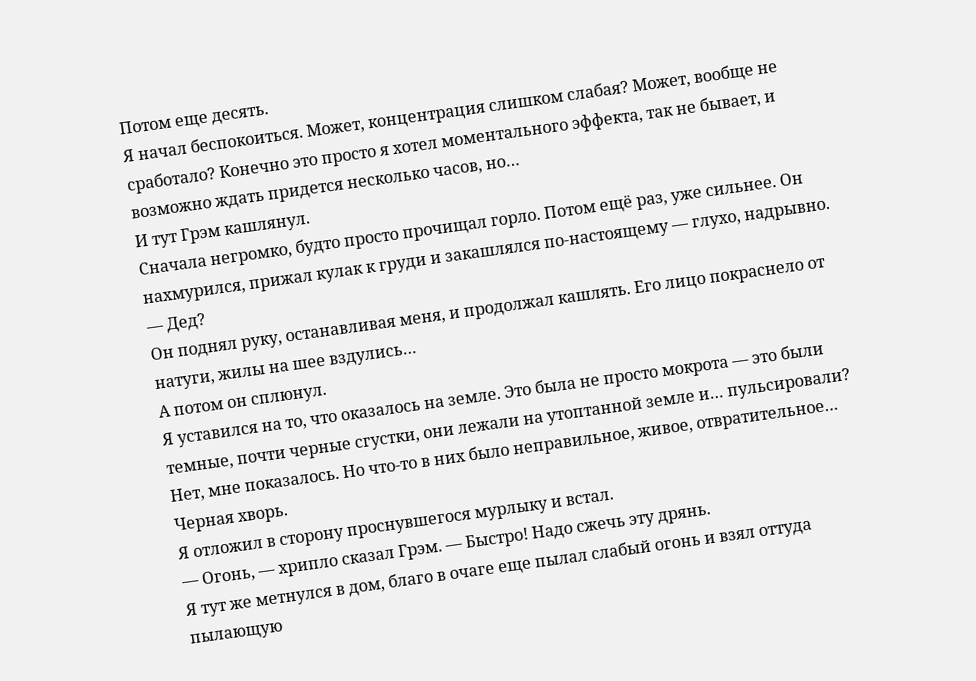Потом еще десять.
Я начал беспокоиться. Может, концентрация слишком слабая? Может, вообще не сработало? Конечно это просто я хотел моментального эффекта, так не бывает, и возможно ждать придется несколько часов, но…
И тут Грэм кашлянул.
Сначала негромко, будто просто прочищал горло. Потом ещё раз, уже сильнее. Он нахмурился, прижал кулак к груди и закашлялся по-настоящему — глухо, надрывно.
— Дед?
Он поднял руку, останавливая меня, и продолжал кашлять. Его лицо покраснело от натуги, жилы на шее вздулись…
А потом он сплюнул.
Я уставился на то, что оказалось на земле. Это была не просто мокрота — это были темные, почти черные сгустки, они лежали на утоптанной земле и… пульсировали? Нет, мне показалось. Но что-то в них было неправильное, живое, отвратительное… Черная хворь.
Я отложил в сторону проснувшегося мурлыку и встал.
— Огонь, — хрипло сказал Грэм. — Быстро! Надо сжечь эту дрянь.
Я тут же метнулся в дом, благо в очаге еще пылал слабый огонь и взял оттуда пылающую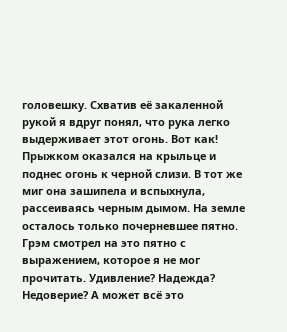головешку. Схватив её закаленной рукой я вдруг понял, что рука легко выдерживает этот огонь. Вот как!
Прыжком оказался на крыльце и поднес огонь к черной слизи. В тот же миг она зашипела и вспыхнула, рассеиваясь черным дымом. На земле осталось только почерневшее пятно.
Грэм смотрел на это пятно с выражением, которое я не мог прочитать. Удивление? Надежда? Недоверие? А может всё это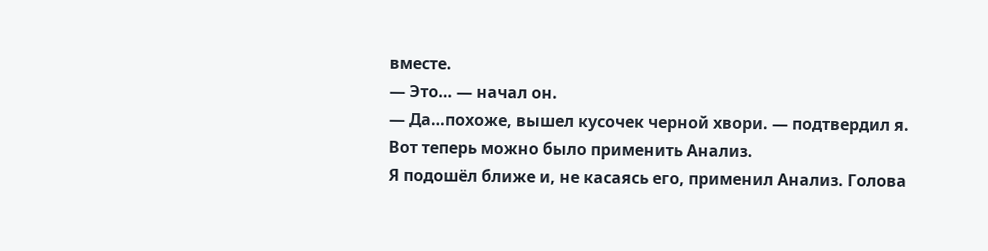вместе.
— Это… — начал он.
— Да…похоже, вышел кусочек черной хвори. — подтвердил я.
Вот теперь можно было применить Анализ.
Я подошёл ближе и, не касаясь его, применил Анализ. Голова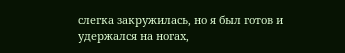слегка закружилась, но я был готов и удержался на ногах,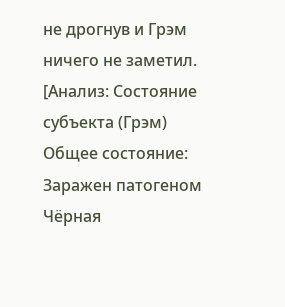не дрогнув и Грэм ничего не заметил.
[Анализ: Состояние субъекта (Грэм)
Общее состояние: Заражен патогеном Чёрная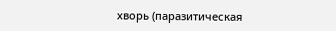хворь (паразитическая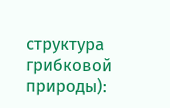структура грибковой природы):